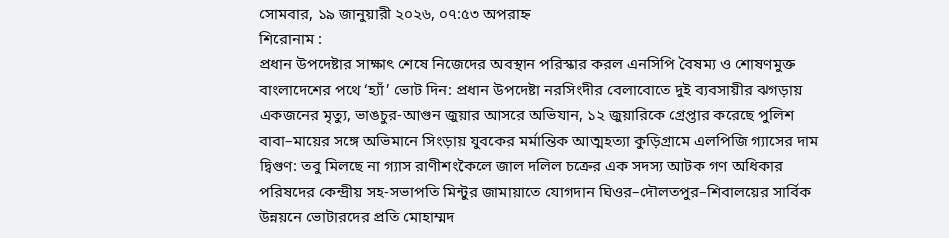সোমবার, ১৯ জানুয়ারী ২০২৬, ০৭:৫৩ অপরাহ্ন
শিরোনাম :
প্রধান উপদেষ্টার সাক্ষাৎ শেষে নিজেদের অবস্থান পরিস্কার করল এনসিপি বৈষম্য ও শোষণমুক্ত বাংলাদেশের পথে ‘হ্যাঁ’ ভোট দিন: প্রধান উপদেষ্টা নরসিংদীর বেলাবোতে দুই ব্যবসায়ীর ঝগড়ায় একজনের মৃত্যু, ভাঙচুর-আগুন জুয়ার আসরে অভিযান, ১২ জুয়ারিকে গ্রেপ্তার করেছে পুলিশ বাবা–মায়ের সঙ্গে অভিমানে সিংড়ায় যুবকের মর্মান্তিক আত্মহত্যা কুড়িগ্রামে এলপিজি গ্যাসের দাম দ্বিগুণ: তবু মিলছে না গ্যাস রাণীশংকৈলে জাল দলিল চক্রের এক সদস্য আটক গণ অধিকার পরিষদের কেন্দ্রীয় সহ-সভাপতি মিন্টুর জামায়াতে যোগদান ঘিওর–দৌলতপুর–শিবালয়ের সার্বিক উন্নয়নে ভোটারদের প্রতি মোহাম্মদ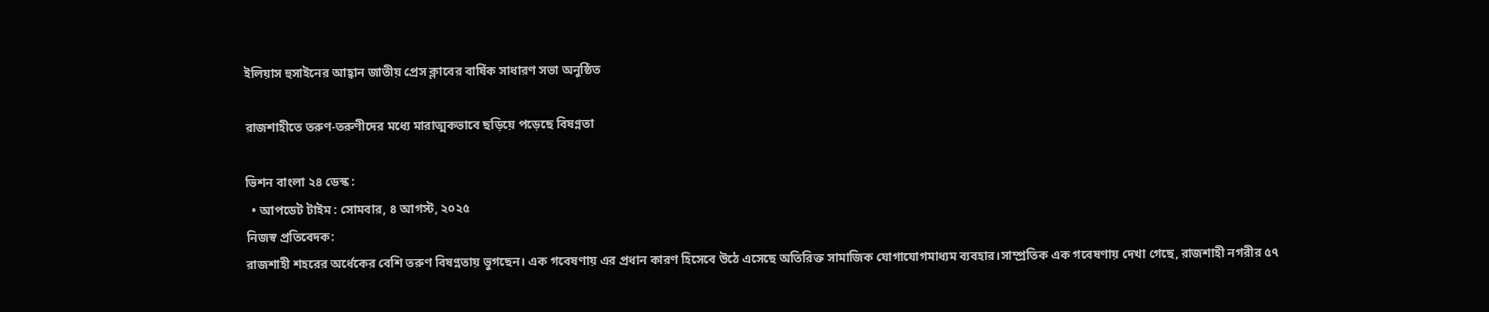ইলিয়াস হুসাইনের আহ্বান জাতীয় প্রেস ক্লাবের বার্ষিক সাধারণ সভা অনুষ্ঠিত

রাজশাহীতে তরুণ-তরুণীদের মধ্যে মারাত্মকভাবে ছড়িয়ে পড়েছে বিষণ্নতা

ভিশন বাংলা ২৪ ডেস্ক :
  • আপডেট টাইম : সোমবার, ৪ আগস্ট, ২০২৫
নিজস্ব প্রতিবেদক:
রাজশাহী শহরের অর্ধেকের বেশি তরুণ বিষণ্নতায় ভুগছেন। এক গবেষণায় এর প্রধান কারণ হিসেবে উঠে এসেছে অতিরিক্ত সামাজিক যোগাযোগমাধ্যম ব্যবহার।সাম্প্রতিক এক গবেষণায় দেখা গেছে, রাজশাহী নগরীর ৫৭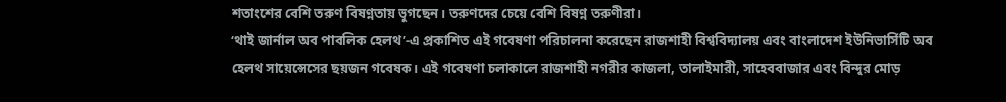শতাংশের বেশি তরুণ বিষণ্নতায় ভুগছেন। তরুণদের চেয়ে বেশি বিষণ্ন তরুণীরা।
‘থাই জার্নাল অব পাবলিক হেলথ’-এ প্রকাশিত এই গবেষণা পরিচালনা করেছেন রাজশাহী বিশ্ববিদ্যালয় এবং বাংলাদেশ ইউনিভার্সিটি অব হেলথ সায়েন্সেসের ছয়জন গবেষক। এই গবেষণা চলাকালে রাজশাহী নগরীর কাজলা, তালাইমারী, সাহেববাজার এবং বিন্দুর মোড়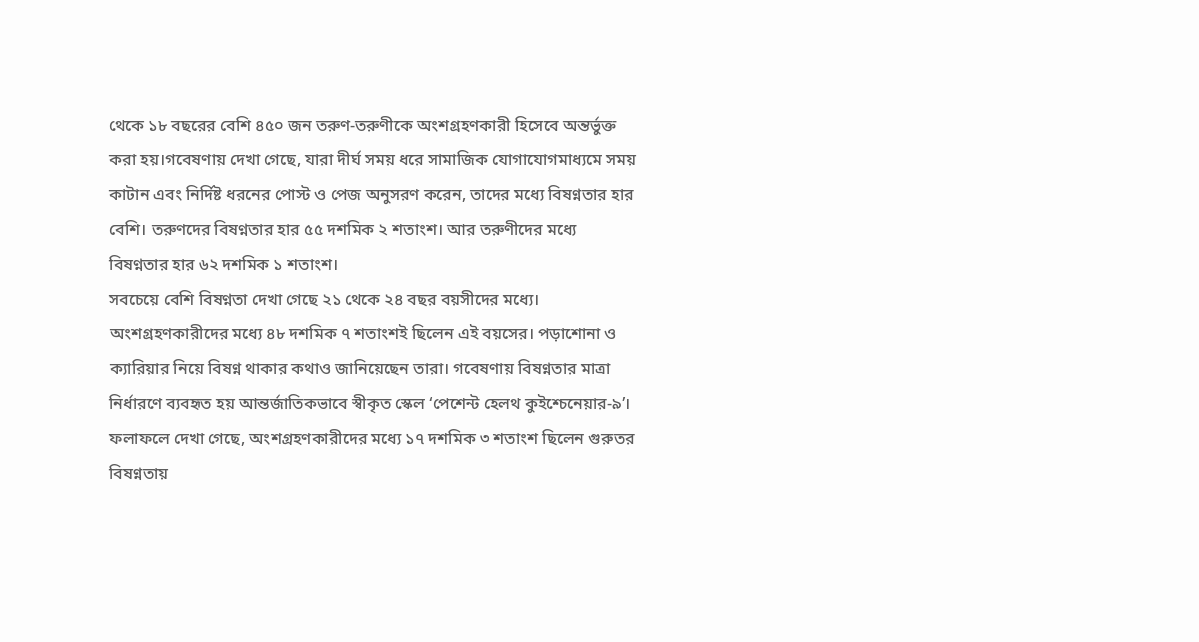থেকে ১৮ বছরের বেশি ৪৫০ জন তরুণ-তরুণীকে অংশগ্রহণকারী হিসেবে অন্তর্ভুক্ত করা হয়।গবেষণায় দেখা গেছে, যারা দীর্ঘ সময় ধরে সামাজিক যোগাযোগমাধ্যমে সময় কাটান এবং নির্দিষ্ট ধরনের পোস্ট ও পেজ অনুসরণ করেন, তাদের মধ্যে বিষণ্নতার হার বেশি। তরুণদের বিষণ্নতার হার ৫৫ দশমিক ২ শতাংশ। আর তরুণীদের মধ্যে বিষণ্নতার হার ৬২ দশমিক ১ শতাংশ।
সবচেয়ে বেশি বিষণ্নতা দেখা গেছে ২১ থেকে ২৪ বছর বয়সীদের মধ্যে। অংশগ্রহণকারীদের মধ্যে ৪৮ দশমিক ৭ শতাংশই ছিলেন এই বয়সের। পড়াশোনা ও ক্যারিয়ার নিয়ে বিষণ্ন থাকার কথাও জানিয়েছেন তারা। গবেষণায় বিষণ্নতার মাত্রা নির্ধারণে ব্যবহৃত হয় আন্তর্জাতিকভাবে স্বীকৃত স্কেল ‘পেশেন্ট হেলথ কুইশ্চেনেয়ার-৯’। ফলাফলে দেখা গেছে, অংশগ্রহণকারীদের মধ্যে ১৭ দশমিক ৩ শতাংশ ছিলেন গুরুতর বিষণ্নতায়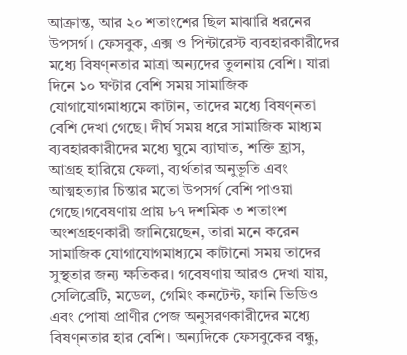আক্রান্ত, আর ২০ শতাংশের ছিল মাঝারি ধরনের উপসর্গ। ফেসবুক, এক্স ও পিন্টারেস্ট ব্যবহারকারীদের মধ্যে বিষণ্নতার মাত্রা অন্যদের তুলনায় বেশি। যারা দিনে ১০ ঘণ্টার বেশি সময় সামাজিক যোগাযোগমাধ্যমে কাটান, তাদের মধ্যে বিষণ্নতা বেশি দেখা গেছে। দীর্ঘ সময় ধরে সামাজিক মাধ্যম ব্যবহারকারীদের মধ্যে ঘুমে ব্যাঘাত, শক্তি হ্রাস, আগ্রহ হারিয়ে ফেলা, ব্যর্থতার অনুভূতি এবং আত্মহত্যার চিন্তার মতো উপসর্গ বেশি পাওয়া গেছে।গবেষণায় প্রায় ৮৭ দশমিক ৩ শতাংশ অংশগ্রহণকারী জানিয়েছেন, তারা মনে করেন সামাজিক যোগাযোগমাধ্যমে কাটানো সময় তাদের সুস্থতার জন্য ক্ষতিকর। গবেষণায় আরও দেখা যায়, সেলিব্রেটি, মডেল, গেমিং কনটেন্ট, ফানি ভিডিও এবং পোষা প্রাণীর পেজ অনুসরণকারীদের মধ্যে বিষণ্নতার হার বেশি। অন্যদিকে ফেসবুকের বন্ধু,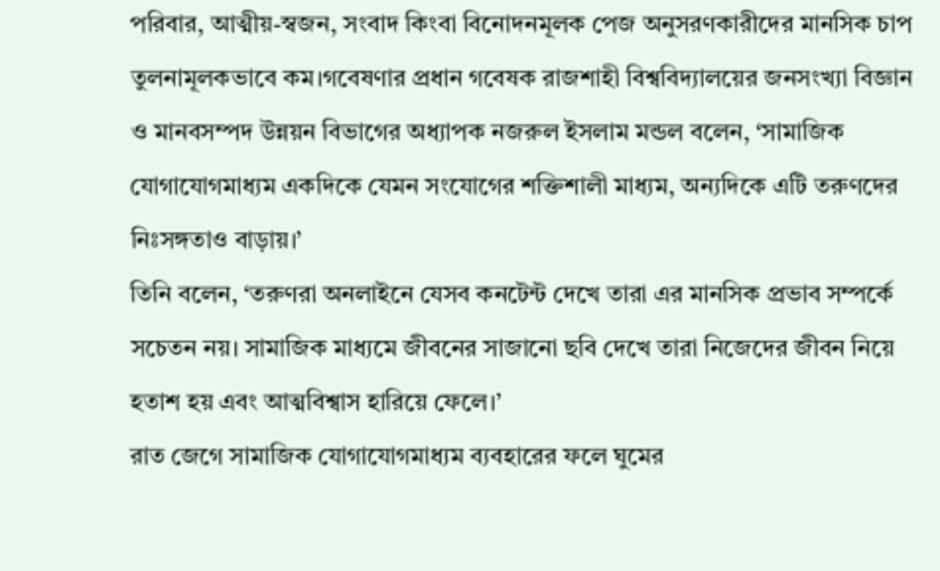পরিবার, আত্মীয়-স্বজন, সংবাদ কিংবা বিনোদনমূলক পেজ অনুসরণকারীদের মানসিক চাপ তুলনামূলকভাবে কম।গবেষণার প্রধান গবেষক রাজশাহী বিশ্ববিদ্যালয়ের জনসংখ্যা বিজ্ঞান ও মানবসম্পদ উন্নয়ন বিভাগের অধ্যাপক নজরুল ইসলাম মন্ডল বলেন, ‘সামাজিক যোগাযোগমাধ্যম একদিকে যেমন সংযোগের শক্তিশালী মাধ্যম, অন্যদিকে এটি তরুণদের নিঃসঙ্গতাও বাড়ায়।’
তিনি বলেন, ‘তরুণরা অনলাইনে যেসব কনটেন্ট দেখে তারা এর মানসিক প্রভাব সম্পর্কে সচেতন নয়। সামাজিক মাধ্যমে জীবনের সাজানো ছবি দেখে তারা নিজেদের জীবন নিয়ে হতাশ হয় এবং আত্মবিশ্বাস হারিয়ে ফেলে।’
রাত জেগে সামাজিক যোগাযোগমাধ্যম ব্যবহারের ফলে ঘুমের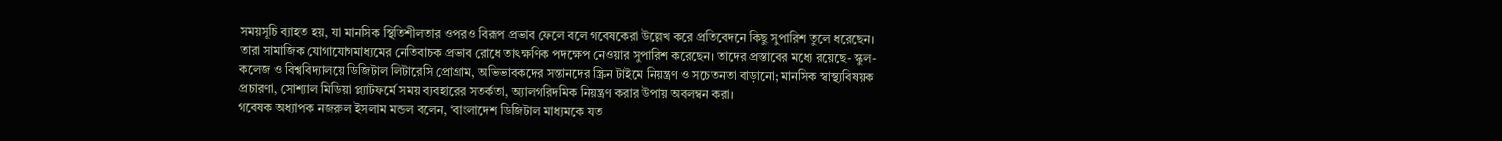সময়সূচি ব্যাহত হয়, যা মানসিক স্থিতিশীলতার ওপরও বিরূপ প্রভাব ফেলে বলে গবেষকেরা উল্লেখ করে প্রতিবেদনে কিছু সুপারিশ তুলে ধরেছেন। তারা সামাজিক যোগাযোগমাধ্যমের নেতিবাচক প্রভাব রোধে তাৎক্ষণিক পদক্ষেপ নেওয়ার সুপারিশ করেছেন। তাদের প্রস্তাবের মধ্যে রয়েছে- স্কুল-কলেজ ও বিশ্ববিদ্যালয়ে ডিজিটাল লিটারেসি প্রোগ্রাম, অভিভাবকদের সন্তানদের স্ক্রিন টাইমে নিয়ন্ত্রণ ও সচেতনতা বাড়ানো; মানসিক স্বাস্থ্যবিষয়ক প্রচারণা, সোশ্যাল মিডিয়া প্ল্যাটফর্মে সময় ব্যবহারের সতর্কতা, অ্যালগরিদমিক নিয়ন্ত্রণ করার উপায় অবলম্বন করা।
গবেষক অধ্যাপক নজরুল ইসলাম মন্ডল বলেন, ‘বাংলাদেশ ডিজিটাল মাধ্যমকে যত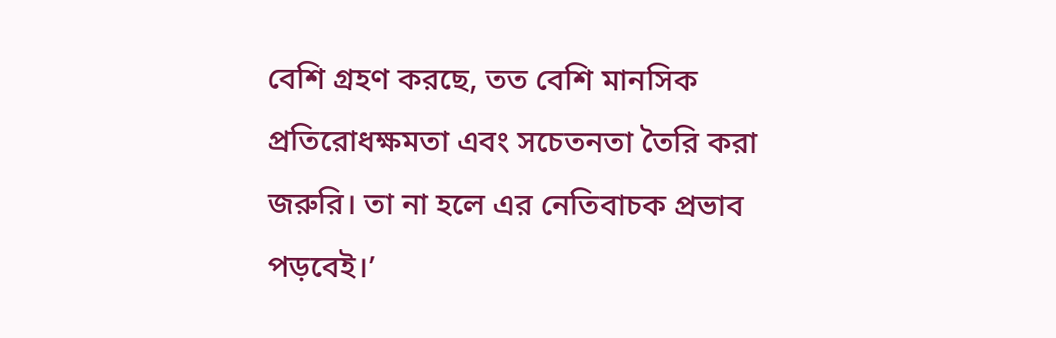বেশি গ্রহণ করছে, তত বেশি মানসিক প্রতিরোধক্ষমতা এবং সচেতনতা তৈরি করা জরুরি। তা না হলে এর নেতিবাচক প্রভাব পড়বেই।’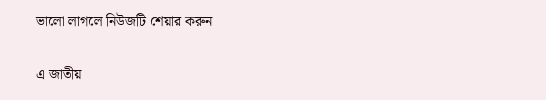ভালো লাগলে নিউজটি শেয়ার করুন

এ জাতীয়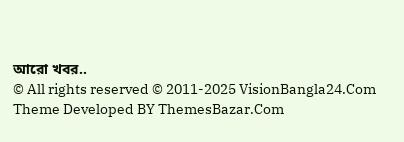আরো খবর..
© All rights reserved © 2011-2025 VisionBangla24.Com
Theme Developed BY ThemesBazar.Com